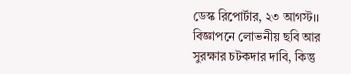ডেস্ক রিপোর্টার, ২৩ আগস্ট।।
বিজ্ঞাপনে লোভনীয় ছবি আর সুরক্ষার চটকদার দাবি, কিন্তু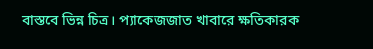বাস্তবে ভিন্ন চিত্র। প্যাকেজজাত খাবারে ক্ষতিকারক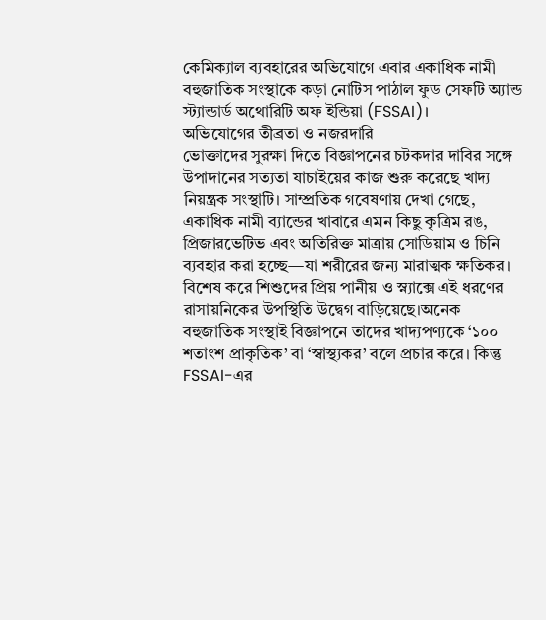কেমিক্যাল ব্যবহারের অভিযোগে এবার একাধিক নামী বহুজাতিক সংস্থাকে কড়া নোটিস পাঠাল ফুড সেফটি অ্যান্ড স্ট্যান্ডার্ড অথোরিটি অফ ইন্ডিয়া (FSSAI)।
অভিযোগের তীব্রতা ও নজরদারি
ভোক্তাদের সুরক্ষা দিতে বিজ্ঞাপনের চটকদার দাবির সঙ্গে উপাদানের সত্যতা যাচাইয়ের কাজ শুরু করেছে খাদ্য নিয়ন্ত্রক সংস্থাটি। সাম্প্রতিক গবেষণায় দেখা গেছে, একাধিক নামী ব্যান্ডের খাবারে এমন কিছু কৃত্রিম রঙ, প্রিজারভেটিভ এবং অতিরিক্ত মাত্রায় সোডিয়াম ও চিনি ব্যবহার করা হচ্ছে—যা শরীরের জন্য মারাত্মক ক্ষতিকর। বিশেষ করে শিশুদের প্রিয় পানীয় ও স্ন্যাক্সে এই ধরণের রাসায়নিকের উপস্থিতি উদ্বেগ বাড়িয়েছে।অনেক বহুজাতিক সংস্থাই বিজ্ঞাপনে তাদের খাদ্যপণ্যকে ‘১০০ শতাংশ প্রাকৃতিক’ বা ‘স্বাস্থ্যকর’ বলে প্রচার করে। কিন্তু FSSAI-এর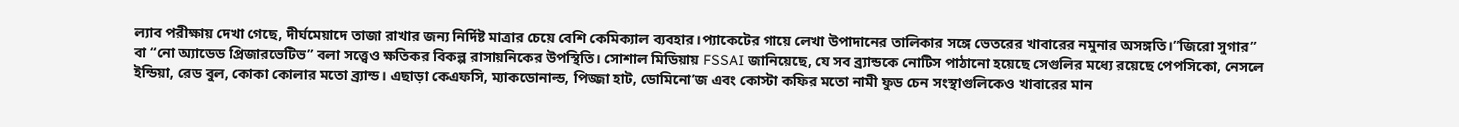ল্যাব পরীক্ষায় দেখা গেছে, দীর্ঘমেয়াদে তাজা রাখার জন্য নির্দিষ্ট মাত্রার চেয়ে বেশি কেমিক্যাল ব্যবহার।প্যাকেটের গায়ে লেখা উপাদানের তালিকার সঙ্গে ভেতরের খাবারের নমুনার অসঙ্গতি।”জিরো সুগার” বা “নো অ্যাডেড প্রিজারভেটিভ” বলা সত্ত্বেও ক্ষতিকর বিকল্প রাসায়নিকের উপস্থিতি। সোশাল মিডিয়ায় FSSAI জানিয়েছে, যে সব ব্র্যান্ডকে নোটিস পাঠানো হয়েছে সেগুলির মধ্যে রয়েছে পেপসিকো, নেসলে ইন্ডিয়া, রেড বুল, কোকা কোলার মতো ব্র্যান্ড। এছাড়া কেএফসি, ম্যাকডোনাল্ড, পিজ্জা হাট, ডোমিনো’জ এবং কোস্টা কফির মতো নামী ফুড চেন সংস্থাগুলিকেও খাবারের মান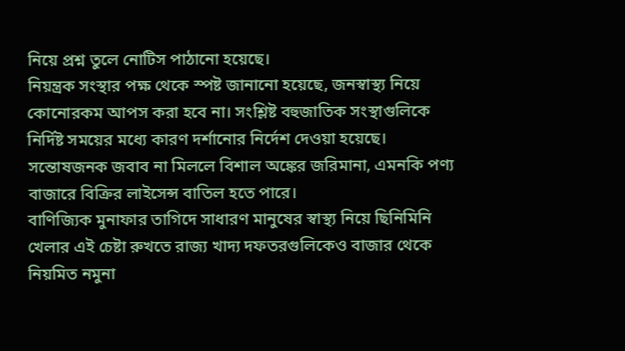নিয়ে প্রশ্ন তুলে নোটিস পাঠানো হয়েছে।
নিয়ন্ত্রক সংস্থার পক্ষ থেকে স্পষ্ট জানানো হয়েছে, জনস্বাস্থ্য নিয়ে কোনোরকম আপস করা হবে না। সংশ্লিষ্ট বহুজাতিক সংস্থাগুলিকে নির্দিষ্ট সময়ের মধ্যে কারণ দর্শানোর নির্দেশ দেওয়া হয়েছে। সন্তোষজনক জবাব না মিললে বিশাল অঙ্কের জরিমানা, এমনকি পণ্য বাজারে বিক্রির লাইসেন্স বাতিল হতে পারে।
বাণিজ্যিক মুনাফার তাগিদে সাধারণ মানুষের স্বাস্থ্য নিয়ে ছিনিমিনি খেলার এই চেষ্টা রুখতে রাজ্য খাদ্য দফতরগুলিকেও বাজার থেকে নিয়মিত নমুনা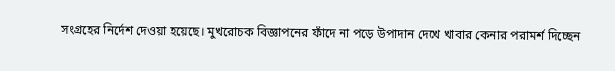সংগ্রহের নির্দেশ দেওয়া হয়েছে। মুখরোচক বিজ্ঞাপনের ফাঁদে না পড়ে উপাদান দেখে খাবার কেনার পরামর্শ দিচ্ছেন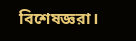বিশেষজ্ঞরা।